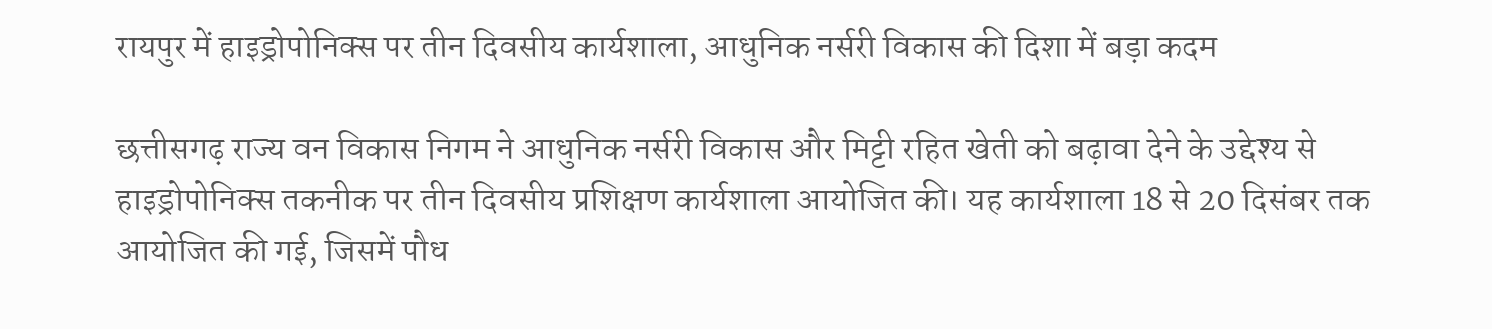रायपुर में हाइड्रोपोनिक्स पर तीन दिवसीय कार्यशाला, आधुनिक नर्सरी विकास की दिशा में बड़ा कदम

छत्तीसगढ़ राज्य वन विकास निगम ने आधुनिक नर्सरी विकास और मिट्टी रहित खेती को बढ़ावा देने के उद्देश्य से हाइड्रोपोनिक्स तकनीक पर तीन दिवसीय प्रशिक्षण कार्यशाला आयोजित की। यह कार्यशाला 18 से 20 दिसंबर तक आयोजित की गई, जिसमें पौध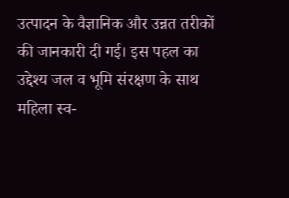उत्पादन के वैज्ञानिक और उन्नत तरीकों की जानकारी दी गई। इस पहल का उद्देश्य जल व भूमि संरक्षण के साथ महिला स्व-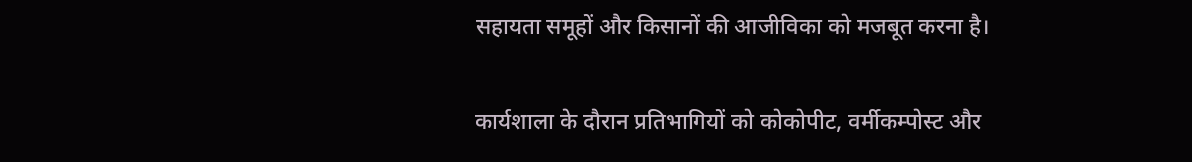सहायता समूहों और किसानों की आजीविका को मजबूत करना है।

कार्यशाला के दौरान प्रतिभागियों को कोकोपीट, वर्मीकम्पोस्ट और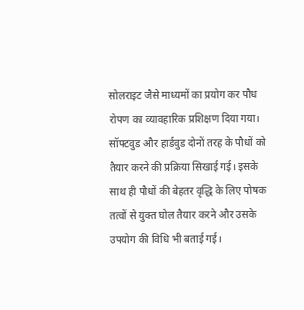सोलराइट जैसे माध्यमों का प्रयोग कर पौध रोपण का व्यावहारिक प्रशिक्षण दिया गया। सॉफ्टवुड और हार्डवुड दोनों तरह के पौधों को तैयार करने की प्रक्रिया सिखाई गई। इसके साथ ही पौधों की बेहतर वृद्धि के लिए पोषक तत्वों से युक्त घोल तैयार करने और उसके उपयोग की विधि भी बताई गई।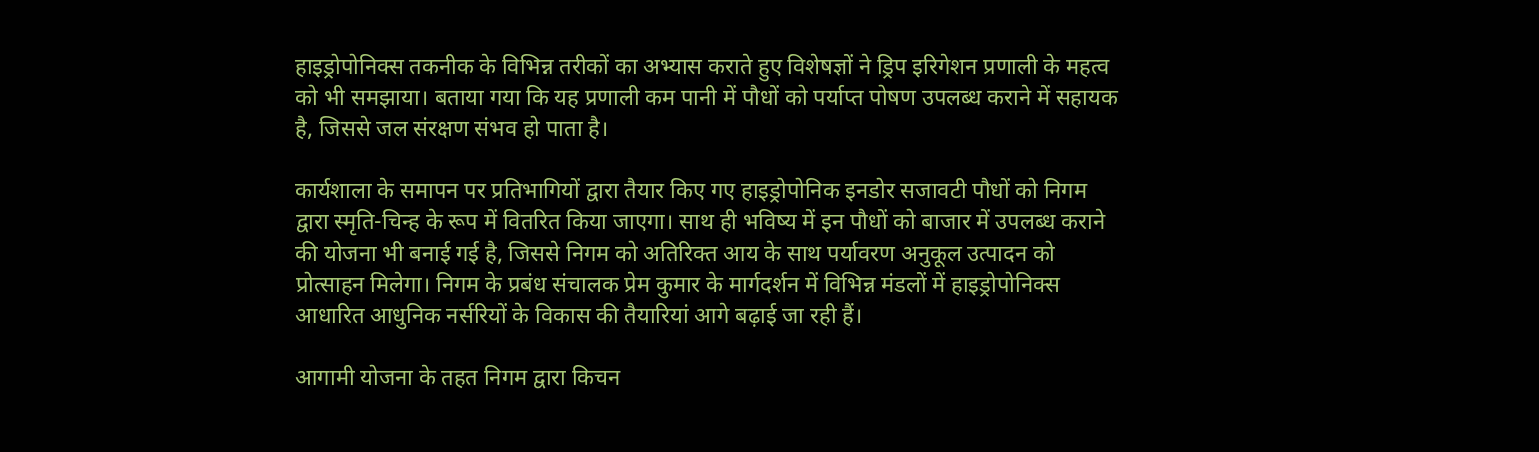हाइड्रोपोनिक्स तकनीक के विभिन्न तरीकों का अभ्यास कराते हुए विशेषज्ञों ने ड्रिप इरिगेशन प्रणाली के महत्व को भी समझाया। बताया गया कि यह प्रणाली कम पानी में पौधों को पर्याप्त पोषण उपलब्ध कराने में सहायक है, जिससे जल संरक्षण संभव हो पाता है।

कार्यशाला के समापन पर प्रतिभागियों द्वारा तैयार किए गए हाइड्रोपोनिक इनडोर सजावटी पौधों को निगम द्वारा स्मृति-चिन्ह के रूप में वितरित किया जाएगा। साथ ही भविष्य में इन पौधों को बाजार में उपलब्ध कराने की योजना भी बनाई गई है, जिससे निगम को अतिरिक्त आय के साथ पर्यावरण अनुकूल उत्पादन को प्रोत्साहन मिलेगा। निगम के प्रबंध संचालक प्रेम कुमार के मार्गदर्शन में विभिन्न मंडलों में हाइड्रोपोनिक्स आधारित आधुनिक नर्सरियों के विकास की तैयारियां आगे बढ़ाई जा रही हैं।

आगामी योजना के तहत निगम द्वारा किचन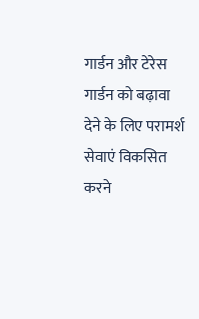गार्डन और टेरेस गार्डन को बढ़ावा देने के लिए परामर्श सेवाएं विकसित करने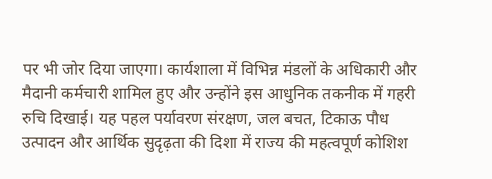पर भी जोर दिया जाएगा। कार्यशाला में विभिन्न मंडलों के अधिकारी और मैदानी कर्मचारी शामिल हुए और उन्होंने इस आधुनिक तकनीक में गहरी रुचि दिखाई। यह पहल पर्यावरण संरक्षण, जल बचत, टिकाऊ पौध उत्पादन और आर्थिक सुदृढ़ता की दिशा में राज्य की महत्वपूर्ण कोशिश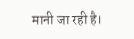मानी जा रही है।